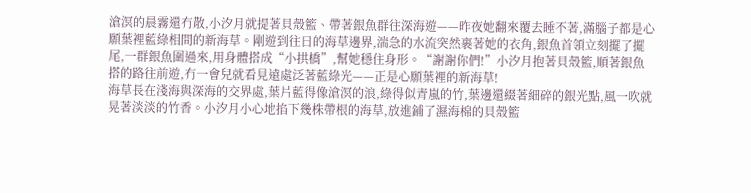滄溟的晨霧還冇散,小汐月就提著貝殼籃、帶著銀魚群往深海遊——昨夜她翻來覆去睡不著,滿腦子都是心願葉裡藍綠相間的新海草。剛遊到往日的海草邊界,湍急的水流突然裹著她的衣角,銀魚首領立刻擺了擺尾,一群銀魚圍過來,用身體搭成“小拱橋”,幫她穩住身形。“謝謝你們!”小汐月抱著貝殼籃,順著銀魚搭的路往前遊,冇一會兒就看見遠處泛著藍綠光——正是心願葉裡的新海草!
海草長在淺海與深海的交界處,葉片藍得像滄溟的浪,綠得似青嵐的竹,葉邊還綴著細碎的銀光點,風一吹就晃著淡淡的竹香。小汐月小心地掐下幾株帶根的海草,放進鋪了濕海棉的貝殼籃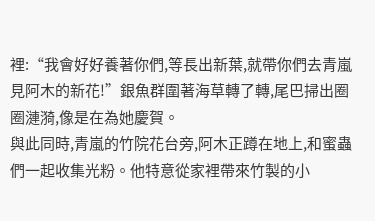裡:“我會好好養著你們,等長出新葉,就帶你們去青嵐見阿木的新花!”銀魚群圍著海草轉了轉,尾巴掃出圈圈漣漪,像是在為她慶賀。
與此同時,青嵐的竹院花台旁,阿木正蹲在地上,和蜜蟲們一起收集光粉。他特意從家裡帶來竹製的小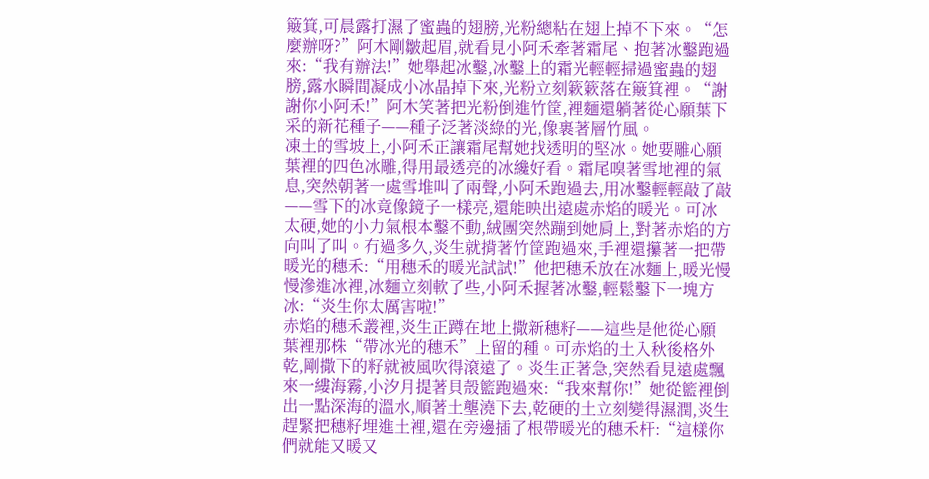簸箕,可晨露打濕了蜜蟲的翅膀,光粉總粘在翅上掉不下來。“怎麼辦呀?”阿木剛皺起眉,就看見小阿禾牽著霜尾、抱著冰鑿跑過來:“我有辦法!”她舉起冰鑿,冰鑿上的霜光輕輕掃過蜜蟲的翅膀,露水瞬間凝成小冰晶掉下來,光粉立刻簌簌落在簸箕裡。“謝謝你小阿禾!”阿木笑著把光粉倒進竹筐,裡麵還躺著從心願葉下采的新花種子——種子泛著淡綠的光,像裹著層竹風。
凍土的雪坡上,小阿禾正讓霜尾幫她找透明的堅冰。她要雕心願葉裡的四色冰雕,得用最透亮的冰纔好看。霜尾嗅著雪地裡的氣息,突然朝著一處雪堆叫了兩聲,小阿禾跑過去,用冰鑿輕輕敲了敲——雪下的冰竟像鏡子一樣亮,還能映出遠處赤焰的暖光。可冰太硬,她的小力氣根本鑿不動,絨團突然蹦到她肩上,對著赤焰的方向叫了叫。冇過多久,炎生就揹著竹筐跑過來,手裡還攥著一把帶暖光的穗禾:“用穗禾的暖光試試!”他把穗禾放在冰麵上,暖光慢慢滲進冰裡,冰麵立刻軟了些,小阿禾握著冰鑿,輕鬆鑿下一塊方冰:“炎生你太厲害啦!”
赤焰的穗禾叢裡,炎生正蹲在地上撒新穗籽——這些是他從心願葉裡那株“帶冰光的穗禾”上留的種。可赤焰的土入秋後格外乾,剛撒下的籽就被風吹得滾遠了。炎生正著急,突然看見遠處飄來一縷海霧,小汐月提著貝殼籃跑過來:“我來幫你!”她從籃裡倒出一點深海的溫水,順著土壟澆下去,乾硬的土立刻變得濕潤,炎生趕緊把穗籽埋進土裡,還在旁邊插了根帶暖光的穗禾杆:“這樣你們就能又暖又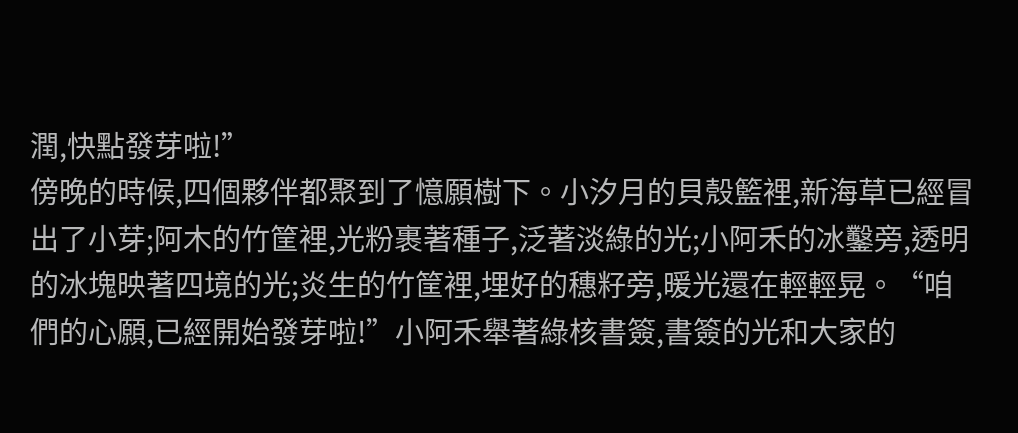潤,快點發芽啦!”
傍晚的時候,四個夥伴都聚到了憶願樹下。小汐月的貝殼籃裡,新海草已經冒出了小芽;阿木的竹筐裡,光粉裹著種子,泛著淡綠的光;小阿禾的冰鑿旁,透明的冰塊映著四境的光;炎生的竹筐裡,埋好的穗籽旁,暖光還在輕輕晃。“咱們的心願,已經開始發芽啦!”小阿禾舉著綠核書簽,書簽的光和大家的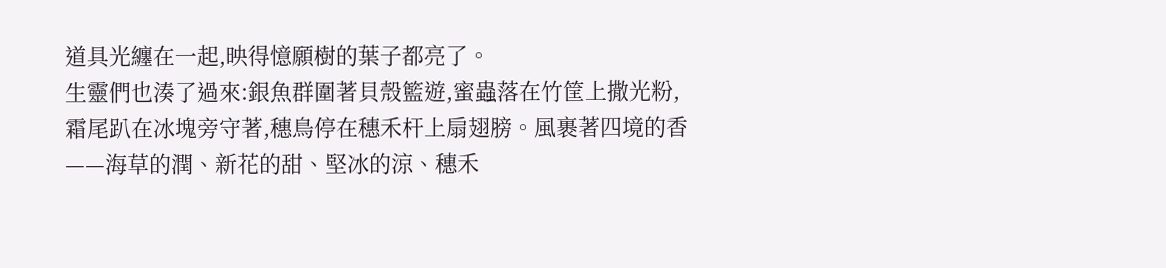道具光纏在一起,映得憶願樹的葉子都亮了。
生靈們也湊了過來:銀魚群圍著貝殼籃遊,蜜蟲落在竹筐上撒光粉,霜尾趴在冰塊旁守著,穗鳥停在穗禾杆上扇翅膀。風裹著四境的香——海草的潤、新花的甜、堅冰的涼、穗禾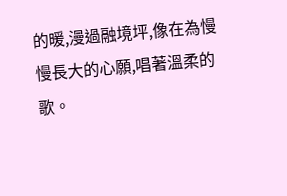的暖,漫過融境坪,像在為慢慢長大的心願,唱著溫柔的歌。